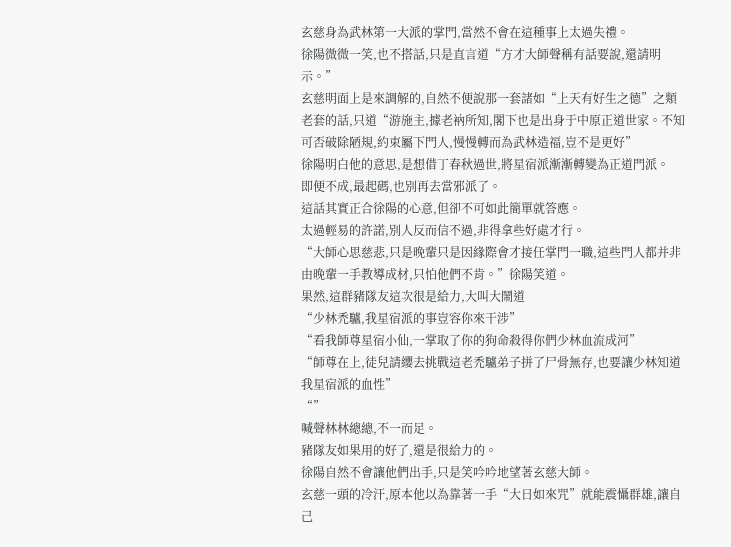玄慈身為武林第一大派的掌門,當然不會在這種事上太過失禮。
徐陽微微一笑,也不搭話,只是直言道“方才大師聲稱有話要說,還請明示。”
玄慈明面上是來調解的,自然不便說那一套諸如“上天有好生之德”之類老套的話,只道“游施主,據老衲所知,閣下也是出身于中原正道世家。不知可否破除陋規,約束屬下門人,慢慢轉而為武林造福,豈不是更好”
徐陽明白他的意思,是想借丁春秋過世,將星宿派漸漸轉變為正道門派。
即便不成,最起碼,也別再去當邪派了。
這話其實正合徐陽的心意,但卻不可如此簡單就答應。
太過輕易的許諾,別人反而信不過,非得拿些好處才行。
“大師心思慈悲,只是晚輩只是因緣際會才接任掌門一職,這些門人都并非由晚輩一手教導成材,只怕他們不肯。”徐陽笑道。
果然,這群豬隊友這次很是給力,大叫大鬧道
“少林禿驢,我星宿派的事豈容你來干涉”
“看我師尊星宿小仙,一掌取了你的狗命殺得你們少林血流成河”
“師尊在上,徒兒請纓去挑戰這老禿驢弟子拼了尸骨無存,也要讓少林知道我星宿派的血性”
“”
喊聲林林總總,不一而足。
豬隊友如果用的好了,還是很給力的。
徐陽自然不會讓他們出手,只是笑吟吟地望著玄慈大師。
玄慈一頭的冷汗,原本他以為靠著一手“大日如來咒”就能震懾群雄,讓自己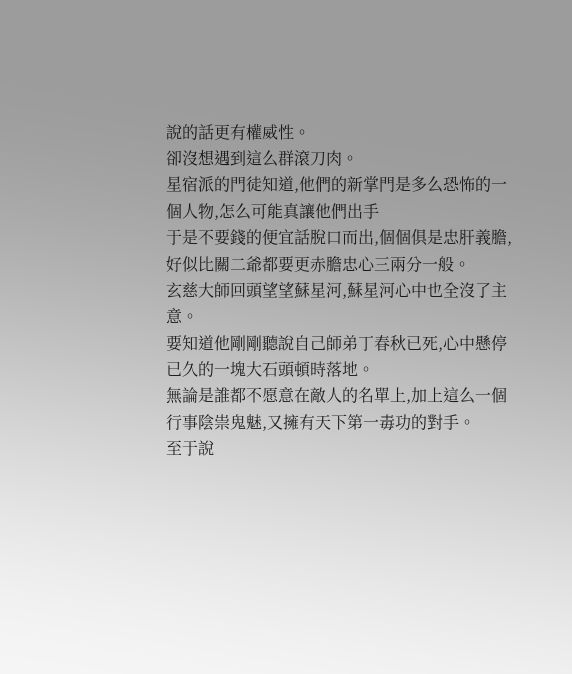說的話更有權威性。
卻沒想遇到這么群滾刀肉。
星宿派的門徒知道,他們的新掌門是多么恐怖的一個人物,怎么可能真讓他們出手
于是不要錢的便宜話脫口而出,個個俱是忠肝義膽,好似比關二爺都要更赤膽忠心三兩分一般。
玄慈大師回頭望望蘇星河,蘇星河心中也全沒了主意。
要知道他剛剛聽說自己師弟丁春秋已死,心中懸停已久的一塊大石頭頓時落地。
無論是誰都不愿意在敵人的名單上,加上這么一個行事陰祟鬼魅,又擁有天下第一毒功的對手。
至于說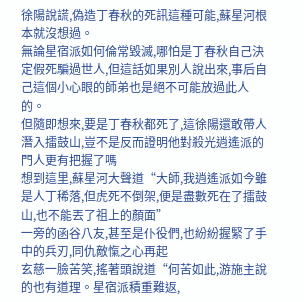徐陽說謊,偽造丁春秋的死訊這種可能,蘇星河根本就沒想過。
無論星宿派如何倫常毀滅,哪怕是丁春秋自己決定假死騙過世人,但這話如果別人說出來,事后自己這個小心眼的師弟也是絕不可能放過此人的。
但隨即想來,要是丁春秋都死了,這徐陽還敢帶人潛入擂鼓山,豈不是反而證明他對殺光逍遙派的門人更有把握了嗎
想到這里,蘇星河大聲道“大師,我逍遙派如今雖是人丁稀落,但虎死不倒架,便是盡數死在了擂鼓山,也不能丟了祖上的顏面”
一旁的函谷八友,甚至是仆役們,也紛紛握緊了手中的兵刃,同仇敵愾之心再起
玄慈一臉苦笑,搖著頭說道“何苦如此,游施主說的也有道理。星宿派積重難返,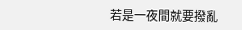若是一夜間就要撥亂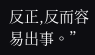反正,反而容易出事。”